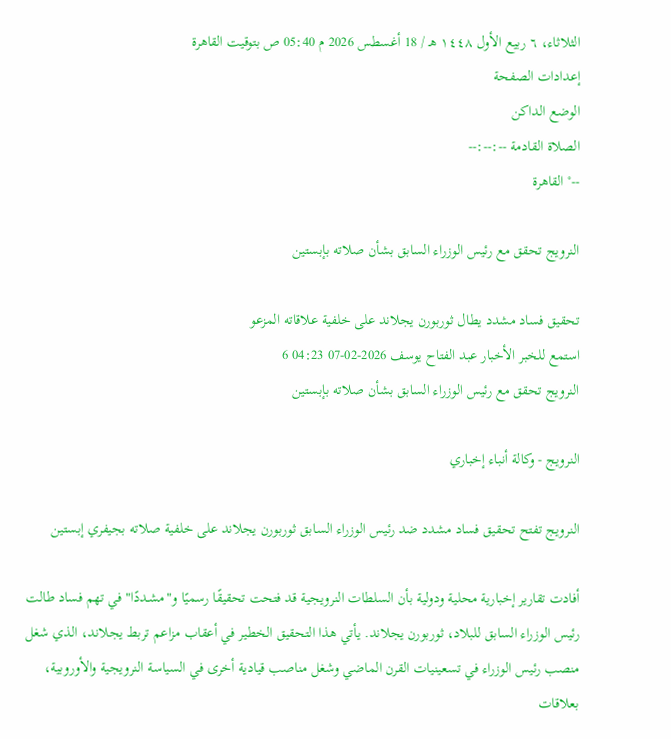الثلاثاء، ٦ ربيع الأول ١٤٤٨ هـ / 18 أغسطس 2026 م 05:40 ص بتوقيت القاهرة
إعدادات الصفحة
الوضع الداكن
الصلاة القادمة --:--:--
--° القاهرة

النرويج تحقق مع رئيس الوزراء السابق بشأن صلاته بإبستين

تحقيق فساد مشدد يطال ثوربورن يجلاند على خلفية علاقاته المزعو
استمع للخبر الأخبار عبد الفتاح يوسف 2026-02-07 04:23 6
النرويج تحقق مع رئيس الوزراء السابق بشأن صلاته بإبستين

النرويج - وكالة أنباء إخباري

النرويج تفتح تحقيق فساد مشدد ضد رئيس الوزراء السابق ثوربورن يجلاند على خلفية صلاته بجيفري إبستين

أفادت تقارير إخبارية محلية ودولية بأن السلطات النرويجية قد فتحت تحقيقًا رسميًا و"مشـددًا" في تهم فساد طالت رئيس الوزراء السابق للبلاد، ثوربورن يجلاند. يأتي هذا التحقيق الخطير في أعقاب مزاعم تربط يجلاند، الذي شغل منصب رئيس الوزراء في تسعينيات القرن الماضي وشغل مناصب قيادية أخرى في السياسة النرويجية والأوروبية، بعلاقات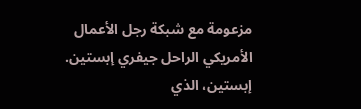مزعومة مع شبكة رجل الأعمال الأمريكي الراحل جيفري إبستين. إبستين، الذي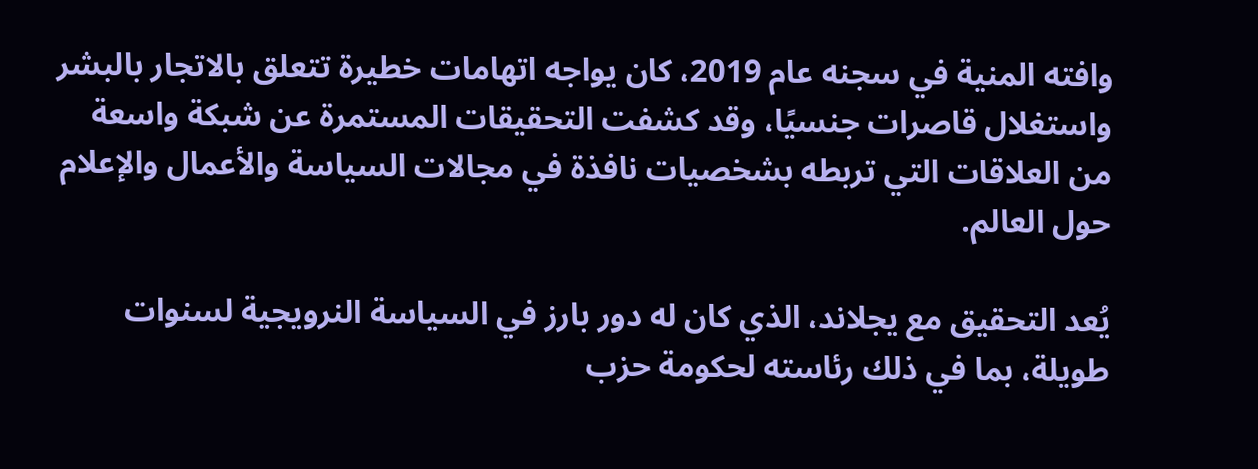وافته المنية في سجنه عام 2019، كان يواجه اتهامات خطيرة تتعلق بالاتجار بالبشر واستغلال قاصرات جنسيًا، وقد كشفت التحقيقات المستمرة عن شبكة واسعة من العلاقات التي تربطه بشخصيات نافذة في مجالات السياسة والأعمال والإعلام حول العالم.

يُعد التحقيق مع يجلاند، الذي كان له دور بارز في السياسة النرويجية لسنوات طويلة، بما في ذلك رئاسته لحكومة حزب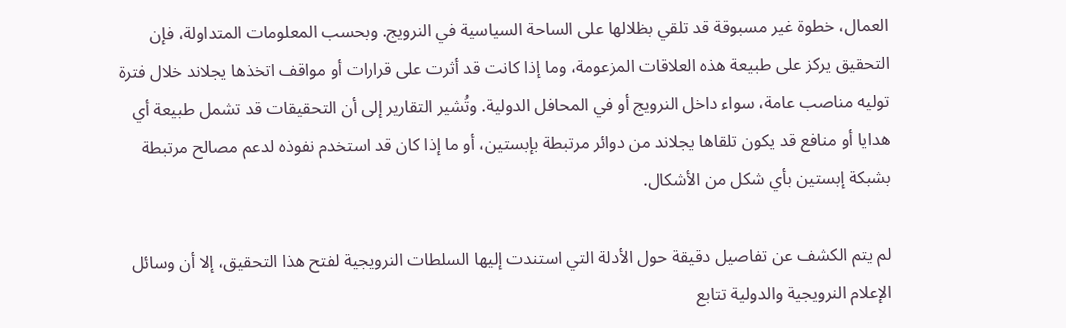العمال، خطوة غير مسبوقة قد تلقي بظلالها على الساحة السياسية في النرويج. وبحسب المعلومات المتداولة، فإن التحقيق يركز على طبيعة هذه العلاقات المزعومة، وما إذا كانت قد أثرت على قرارات أو مواقف اتخذها يجلاند خلال فترة توليه مناصب عامة، سواء داخل النرويج أو في المحافل الدولية. وتُشير التقارير إلى أن التحقيقات قد تشمل طبيعة أي هدايا أو منافع قد يكون تلقاها يجلاند من دوائر مرتبطة بإبستين، أو ما إذا كان قد استخدم نفوذه لدعم مصالح مرتبطة بشبكة إبستين بأي شكل من الأشكال.

لم يتم الكشف عن تفاصيل دقيقة حول الأدلة التي استندت إليها السلطات النرويجية لفتح هذا التحقيق، إلا أن وسائل الإعلام النرويجية والدولية تتابع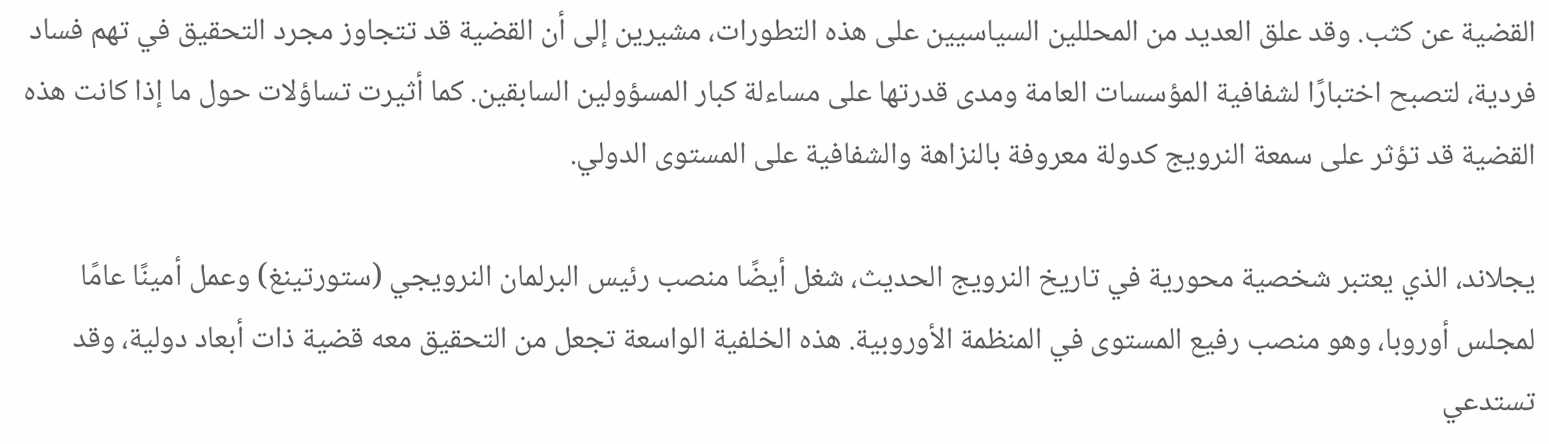القضية عن كثب. وقد علق العديد من المحللين السياسيين على هذه التطورات، مشيرين إلى أن القضية قد تتجاوز مجرد التحقيق في تهم فساد فردية، لتصبح اختبارًا لشفافية المؤسسات العامة ومدى قدرتها على مساءلة كبار المسؤولين السابقين. كما أثيرت تساؤلات حول ما إذا كانت هذه القضية قد تؤثر على سمعة النرويج كدولة معروفة بالنزاهة والشفافية على المستوى الدولي.

يجلاند، الذي يعتبر شخصية محورية في تاريخ النرويج الحديث، شغل أيضًا منصب رئيس البرلمان النرويجي (ستورتينغ) وعمل أمينًا عامًا لمجلس أوروبا، وهو منصب رفيع المستوى في المنظمة الأوروبية. هذه الخلفية الواسعة تجعل من التحقيق معه قضية ذات أبعاد دولية، وقد تستدعي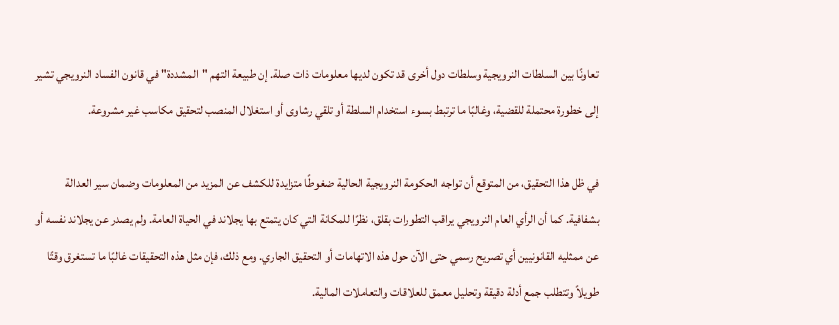تعاونًا بين السلطات النرويجية وسلطات دول أخرى قد تكون لديها معلومات ذات صلة. إن طبيعة التهم "المشددة" في قانون الفساد النرويجي تشير إلى خطورة محتملة للقضية، وغالبًا ما ترتبط بسوء استخدام السلطة أو تلقي رشاوى أو استغلال المنصب لتحقيق مكاسب غير مشروعة.

في ظل هذا التحقيق، من المتوقع أن تواجه الحكومة النرويجية الحالية ضغوطًا متزايدة للكشف عن المزيد من المعلومات وضمان سير العدالة بشفافية. كما أن الرأي العام النرويجي يراقب التطورات بقلق، نظرًا للمكانة التي كان يتمتع بها يجلاند في الحياة العامة. ولم يصدر عن يجلاند نفسه أو عن ممثليه القانونيين أي تصريح رسمي حتى الآن حول هذه الاتهامات أو التحقيق الجاري. ومع ذلك، فإن مثل هذه التحقيقات غالبًا ما تستغرق وقتًا طويلاً وتتطلب جمع أدلة دقيقة وتحليل معمق للعلاقات والتعاملات المالية.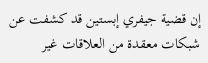إن قضية جيفري إبستين قد كشفت عن شبكات معقدة من العلاقات غير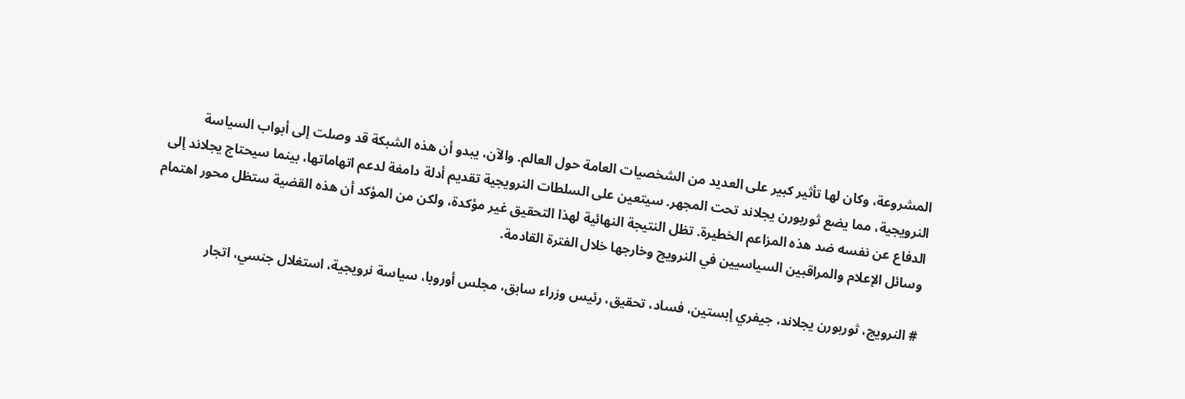المشروعة، وكان لها تأثير كبير على العديد من الشخصيات العامة حول العالم. والآن، يبدو أن هذه الشبكة قد وصلت إلى أبواب السياسة النرويجية، مما يضع ثوربورن يجلاند تحت المجهر. سيتعين على السلطات النرويجية تقديم أدلة دامغة لدعم اتهاماتها، بينما سيحتاج يجلاند إلى الدفاع عن نفسه ضد هذه المزاعم الخطيرة. تظل النتيجة النهائية لهذا التحقيق غير مؤكدة، ولكن من المؤكد أن هذه القضية ستظل محور اهتمام وسائل الإعلام والمراقبين السياسيين في النرويج وخارجها خلال الفترة القادمة.

# النرويج، ثوربورن يجلاند، جيفري إبستين، فساد، تحقيق، رئيس وزراء سابق، مجلس أوروبا، سياسة نرويجية، استغلال جنسي، اتجار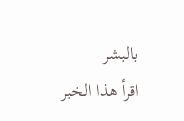بالبشر
اقرأ هذا الخبر